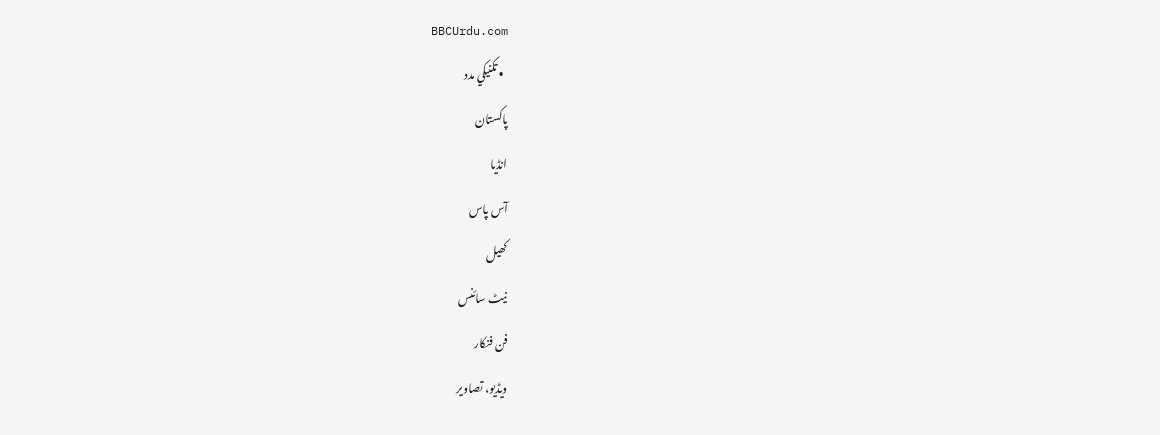BBCUrdu.com
  • تکنيکي مدد
پاکستان
انڈیا
آس پاس
کھیل
نیٹ سائنس
فن فنکار
ویڈیو، تصاویر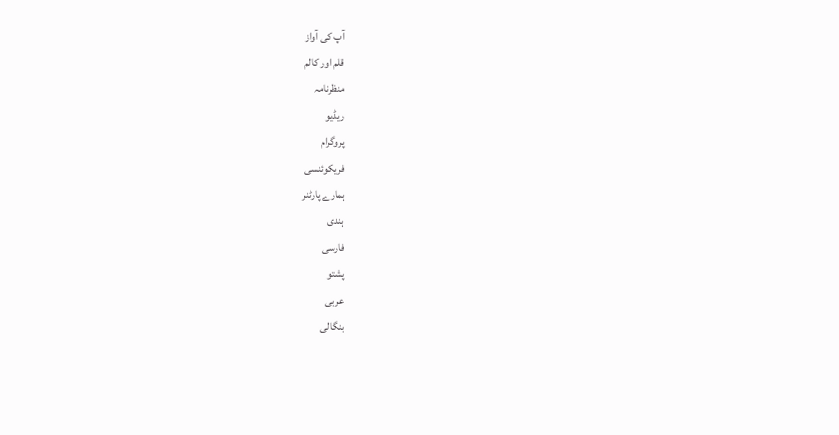آپ کی آواز
قلم اور کالم
منظرنامہ
ریڈیو
پروگرام
فریکوئنسی
ہمارے پارٹنر
ہندی
فارسی
پشتو
عربی
بنگالی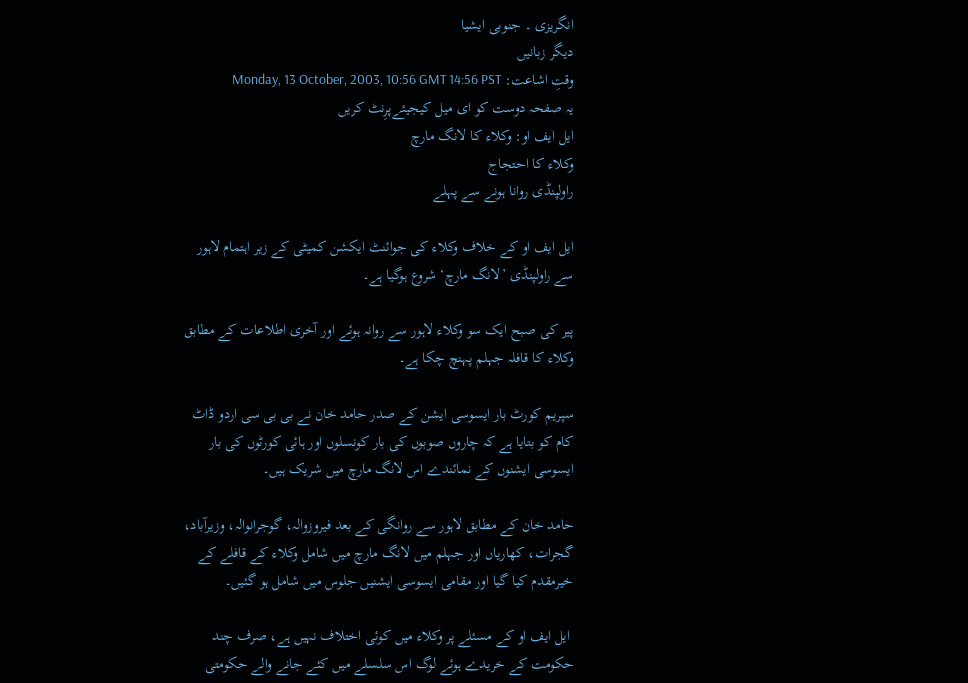انگریزی ۔ جنوبی ایشیا
دیگر زبانیں
وقتِ اشاعت: Monday, 13 October, 2003, 10:56 GMT 14:56 PST
یہ صفحہ دوست کو ای میل کیجیئےپرِنٹ کریں
ایل ایف او: وکلاء کا لانگ مارچ
وکلاء کا احتجاج
راولپنڈی روانا ہونے سے پہلے

ایل ایف او کے خلاف وکلاء کی جوائنٹ ایکشن کمیٹی کے زیر اہتمام لاہور سے راولپنڈی ’لانگ مارچ‘ شروع ہوگیا ہے۔

پیر کی صبح ایک سو وکلاء لاہور سے روانہ ہوئے اور آخری اطلاعات کے مطابق وکلاء کا قافلہ جہلم پہنچ چکا ہے۔

سپریم کورٹ بار ایسوسی ایشن کے صدر حامد خان نے بی بی سی اردو ڈاٹ کام کو بتایا ہے کہ چاروں صوبوں کی بار کونسلوں اور ہائی کورٹوں کی بار ایسوسی ایشنوں کے نمائندے اس لانگ مارچ میں شریک ہیں۔

حامد خان کے مطابق لاہور سے روانگی کے بعد فیروزوالہ، گوجرانوالہ، وزیرآباد، گجرات، کھاریاں اور جہلم میں لانگ مارچ میں شامل وکلاء کے قافلے کے خیرمقدم کیا گیا اور مقامی ایسوسی ایشنیں جلوس میں شامل ہو گئیں۔

 ایل ایف او کے مسئلے پر وکلاء میں کوئی اختلاف نہیں ہے، صرف چند حکومت کے خریدے ہوئے لوگ اس سلسلے میں کئے جانے والے حکومتی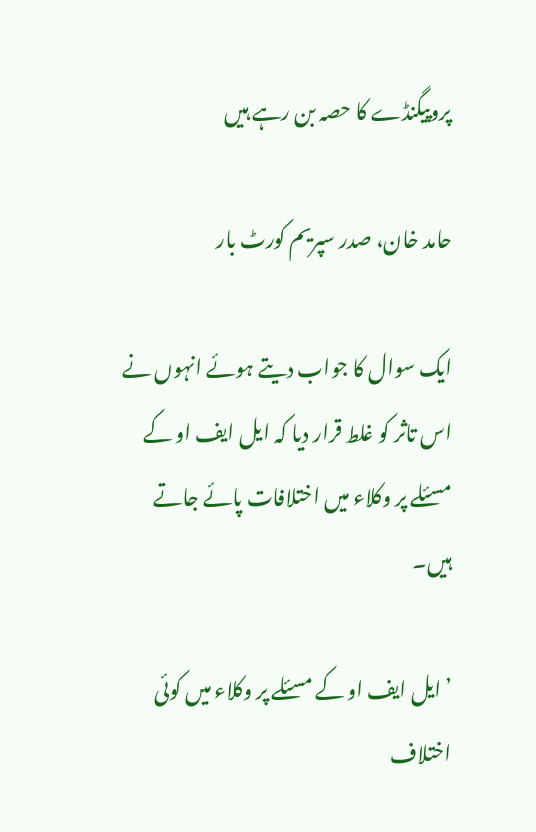پروپیگنڈے کا حصہ بن رہے ہیں

حامد خان، صدر سپریم کورٹ بار

ایک سوال کا جواب دیتے ہوئے انہوں نے اس تاثر کو غلط قرار دیا کہ ایل ایف او کے مسئلے پر وکلاء میں اختلافات پائے جاتے ہیں۔

’ایل ایف او کے مسئلے پر وکلاء میں کوئی اختلاف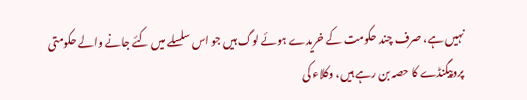نہیں ہے، صرف چند حکومت کے خریدے ہوئے لوگ ہیں جو اس سلسلے میں کئے جانے والے حکومتی پروپیگنڈے کا حصہ بن رہے ہیں، وکلاء کی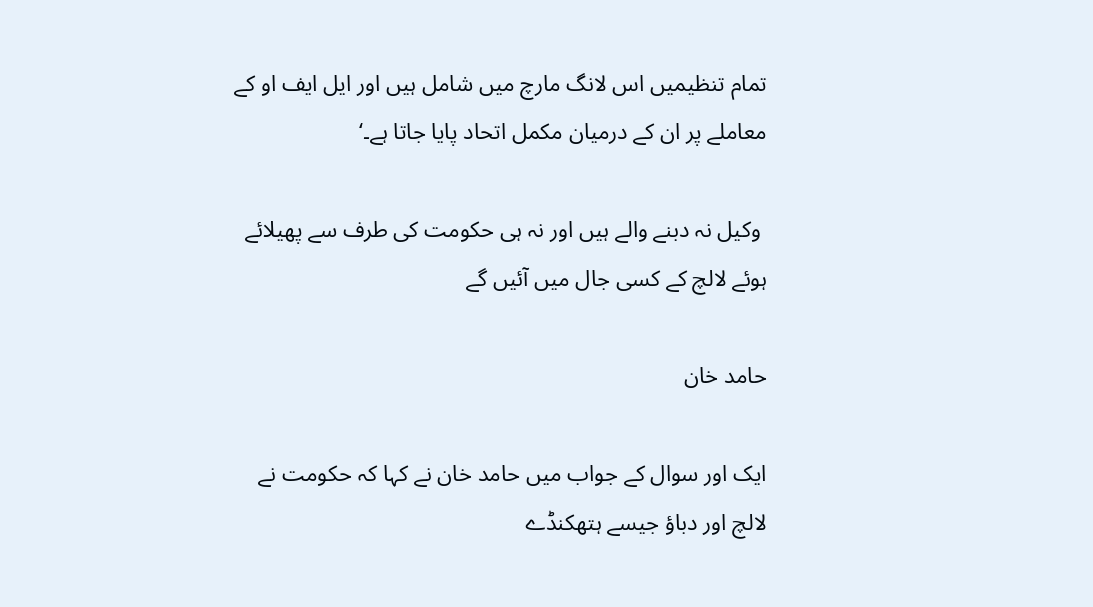تمام تنظیمیں اس لانگ مارچ میں شامل ہیں اور ایل ایف او کے معاملے پر ان کے درمیان مکمل اتحاد پایا جاتا ہے۔‘

 وکیل نہ دبنے والے ہیں اور نہ ہی حکومت کی طرف سے پھیلائے ہوئے لالچ کے کسی جال میں آئیں گے

حامد خان

ایک اور سوال کے جواب میں حامد خان نے کہا کہ حکومت نے لالچ اور دباؤ جیسے ہتھکنڈے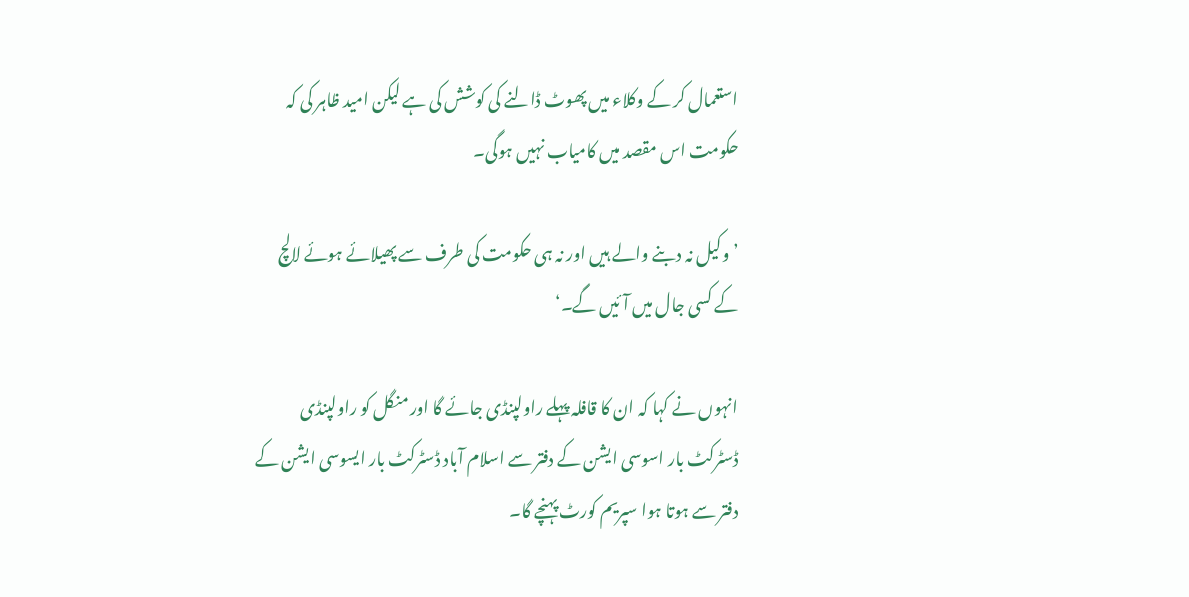استعمال کر کے وکلاء میں پھوٹ ڈالنے کی کوشش کی ہے لیکن امید ظاہر کی کہ حکومت اس مقصد میں کامیاب نہیں ہوگی۔

’وکیل نہ دبنے والے ہیں اور نہ ہی حکومت کی طرف سے پھیلائے ہوئے لالچ کے کسی جال میں آئیں گے۔‘

انہوں نے کہا کہ ان کا قافلہ پہلے راولپنڈی جائے گا اور منگل کو راولپنڈی ڈسٹرکٹ بار اسوسی ایشن کے دفتر سے اسلام آباد ڈسٹرکٹ بار ایسوسی ایشن کے دفتر سے ہوتا ہوا سپریم کورٹ پہنچے گا۔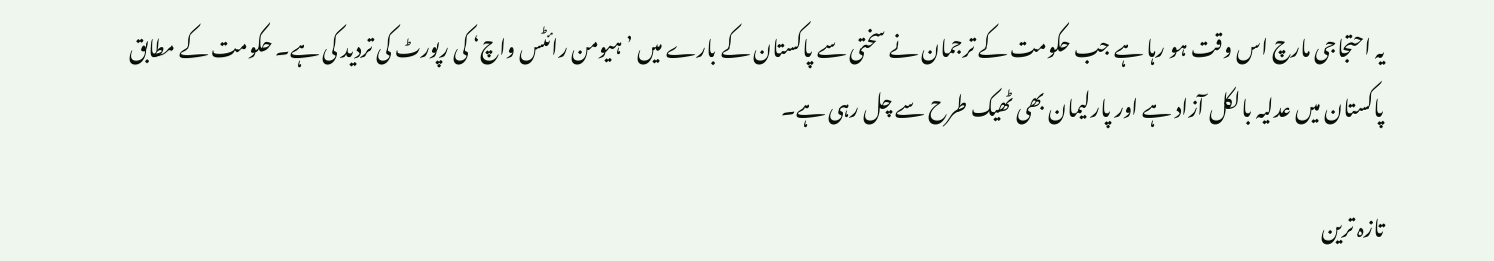یہ احتجاجی مارچ اس وقت ہو رہا ہے جب حکومت کے ترجمان نے سختی سے پاکستان کے بارے میں ’ہیومن رائٹس واچ‘ کی رپورٹ کی تردید کی ہے۔ حکومت کے مطابق پاکستان میں عدلیہ بالکل آزاد ہے اور پارلیمان بھی ٹھیک طرح سے چل رہی ہے۔

تازہ ترین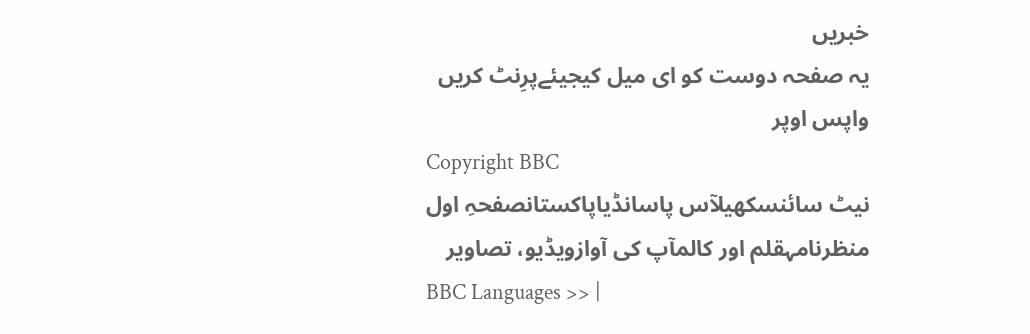خبریں
یہ صفحہ دوست کو ای میل کیجیئےپرِنٹ کریں
واپس اوپر
Copyright BBC
نیٹ سائنسکھیلآس پاسانڈیاپاکستانصفحہِ اول
منظرنامہقلم اور کالمآپ کی آوازویڈیو، تصاویر
BBC Languages >> |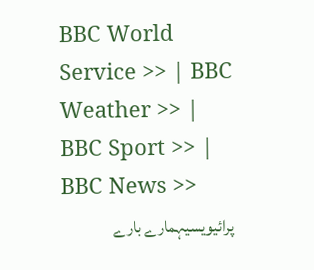BBC World Service >> | BBC Weather >> | BBC Sport >> | BBC News >>
پرائیویسیہمارے بارے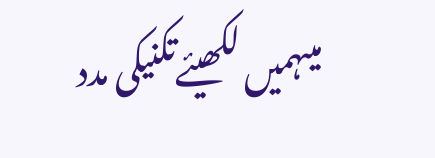میںہمیں لکھیئےتکنیکی مدد